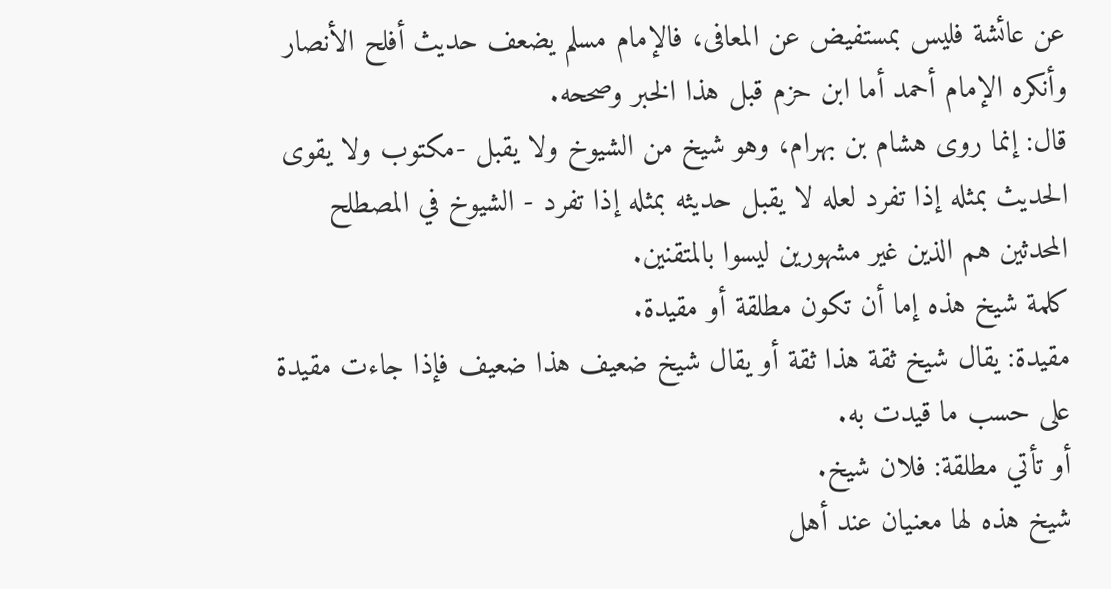عن عائشة فليس بمستفيض عن المعافى، فالإمام مسلم يضعف حديث أفلح الأنصار وأنكره الإمام أحمد أما ابن حزم قبل هذا الخبر وصححه.
قال: إنما روى هشام بن بهرام، وهو شيخ من الشيوخ ولا يقبل -مكتوب ولا يقوى الحديث بمثله إذا تفرد لعله لا يقبل حديثه بمثله إذا تفرد - الشيوخ في المصطلح المحدثين هم الذين غير مشهورين ليسوا بالمتقنين.
كلمة شيخ هذه إما أن تكون مطلقة أو مقيدة.
مقيدة: يقال شيخ ثقة هذا ثقة أو يقال شيخ ضعيف هذا ضعيف فإذا جاءت مقيدة على حسب ما قيدت به.
أو تأتي مطلقة: فلان شيخ.
شيخ هذه لها معنيان عند أهل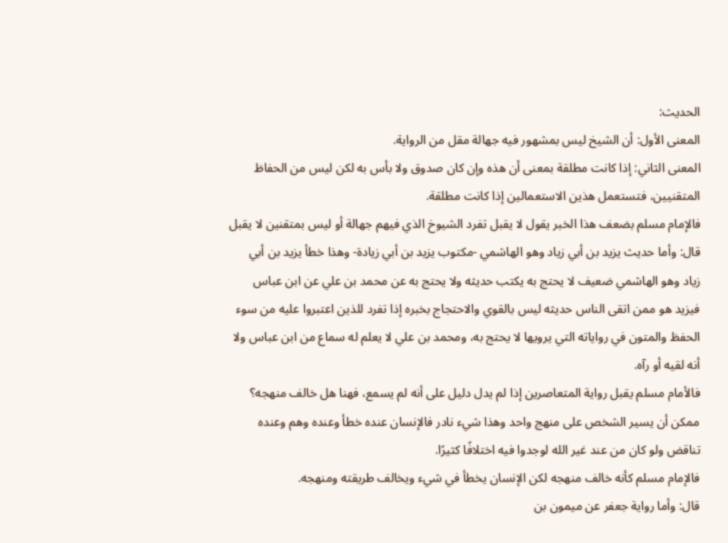الحديث:
المعنى الأول: أن الشيخ ليس بمشهور فيه جهالة مقل من الرواية.
المعنى الثاني: إذا كانت مطلقة بمعنى أن هذه وإن كان صدوق ولا بأس به لكن ليس من الحفاظ المتقنيين، فتستعمل هذين الاستعمالين إذا كانت مطلقة.
فالإمام مسلم بضعف هذا الخبر يقول لا يقبل تفرد الشيوخ الذي فيهم جهالة أو ليس بمتقنين لا يقبل قال: وأما حديث يزيد بن أبي زياد وهو الهاشمي -مكتوب يزيد بن أبي زيادة- وهذا خطأ يزيد بن أبي زياد وهو الهاشمي ضعيف لا يحتج به يكتب حديثه ولا يحتج به عن محمد بن علي عن ابن عباس فيزيد هو ممن اتقى الناس حديثه ليس بالقوي والاحتجاج بخبره إذا تفرد للذين اعتبروا عليه من سوء الحفظ والمتون في رواياته التي يرويها لا يحتج به، ومحمد بن علي لا يعلم له سماع من ابن عباس ولا أنه لقيه أو رآه.
فالأمام مسلم يقبل رواية المتعاصرين إذا لم يدل دليل على أنه لم يسمع، فهنا هل خالف منهجه؟ ممكن أن يسير الشخص على منهج واحد وهذا شيء نادر فالإنسان عنده خطأ وعنده وهم وعنده تناقض ولو كان من عند غير الله لوجدوا فيه اختلافًا كثيرًا.
فالإمام مسلم كأنه خالف منهجه لكن الإنسان يخطأ في شيء ويخالف طريقته ومنهجه.
قال: وأما رواية جعفر عن ميمون بن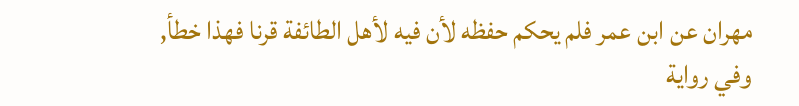مهران عن ابن عمر فلم يحكم حفظه لأن فيه لأهل الطائفة قرنا فهذا خطأ, وفي رواية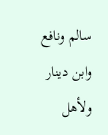سالم ونافع وابن دينار ولأهل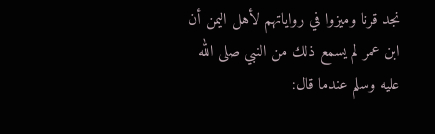نجد قرنا وميزوا في رواياتهم لأهل اليمن أن ابن عمر لم يسمع ذلك من النبي صلى الله عليه وسلم عندما قال: